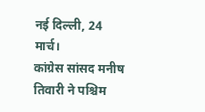नई दिल्ली, 24 मार्च।
कांग्रेस सांसद मनीष तिवारी ने पश्चिम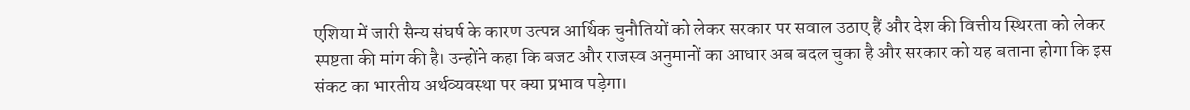एशिया में जारी सैन्य संघर्ष के कारण उत्पन्न आर्थिक चुनौतियों को लेकर सरकार पर सवाल उठाए हैं और देश की वित्तीय स्थिरता को लेकर स्पष्टता की मांग की है। उन्होंने कहा कि बजट और राजस्व अनुमानों का आधार अब बदल चुका है और सरकार को यह बताना होगा कि इस संकट का भारतीय अर्थव्यवस्था पर क्या प्रभाव पड़ेगा।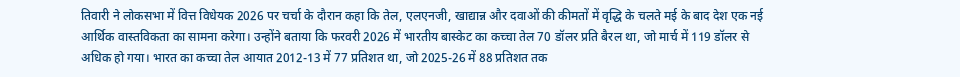तिवारी ने लोकसभा में वित्त विधेयक 2026 पर चर्चा के दौरान कहा कि तेल, एलएनजी, खाद्यान्न और दवाओं की कीमतों में वृद्धि के चलते मई के बाद देश एक नई आर्थिक वास्तविकता का सामना करेगा। उन्होंने बताया कि फरवरी 2026 में भारतीय बास्केट का कच्चा तेल 70 डॉलर प्रति बैरल था, जो मार्च में 119 डॉलर से अधिक हो गया। भारत का कच्चा तेल आयात 2012-13 में 77 प्रतिशत था, जो 2025-26 में 88 प्रतिशत तक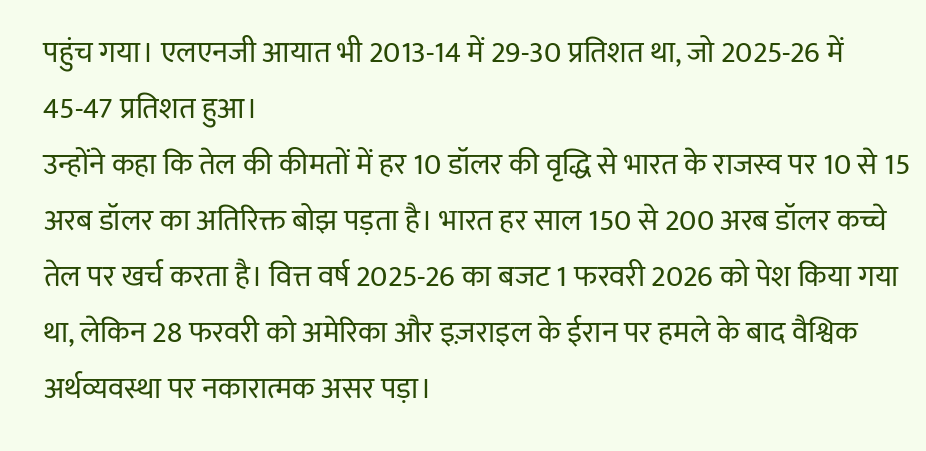पहुंच गया। एलएनजी आयात भी 2013-14 में 29-30 प्रतिशत था, जो 2025-26 में 45-47 प्रतिशत हुआ।
उन्होंने कहा कि तेल की कीमतों में हर 10 डॉलर की वृद्धि से भारत के राजस्व पर 10 से 15 अरब डॉलर का अतिरिक्त बोझ पड़ता है। भारत हर साल 150 से 200 अरब डॉलर कच्चे तेल पर खर्च करता है। वित्त वर्ष 2025-26 का बजट 1 फरवरी 2026 को पेश किया गया था, लेकिन 28 फरवरी को अमेरिका और इज़राइल के ईरान पर हमले के बाद वैश्विक अर्थव्यवस्था पर नकारात्मक असर पड़ा।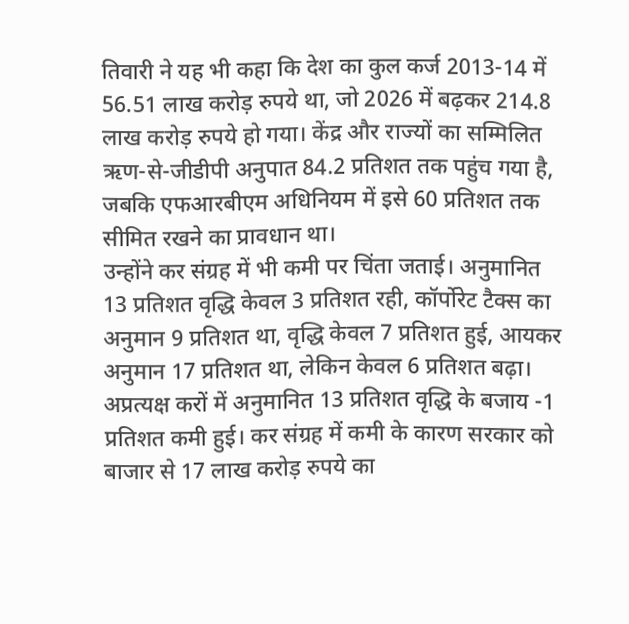तिवारी ने यह भी कहा कि देश का कुल कर्ज 2013-14 में 56.51 लाख करोड़ रुपये था, जो 2026 में बढ़कर 214.8 लाख करोड़ रुपये हो गया। केंद्र और राज्यों का सम्मिलित ऋण-से-जीडीपी अनुपात 84.2 प्रतिशत तक पहुंच गया है, जबकि एफआरबीएम अधिनियम में इसे 60 प्रतिशत तक सीमित रखने का प्रावधान था।
उन्होंने कर संग्रह में भी कमी पर चिंता जताई। अनुमानित 13 प्रतिशत वृद्धि केवल 3 प्रतिशत रही, कॉर्पोरेट टैक्स का अनुमान 9 प्रतिशत था, वृद्धि केवल 7 प्रतिशत हुई, आयकर अनुमान 17 प्रतिशत था, लेकिन केवल 6 प्रतिशत बढ़ा। अप्रत्यक्ष करों में अनुमानित 13 प्रतिशत वृद्धि के बजाय -1 प्रतिशत कमी हुई। कर संग्रह में कमी के कारण सरकार को बाजार से 17 लाख करोड़ रुपये का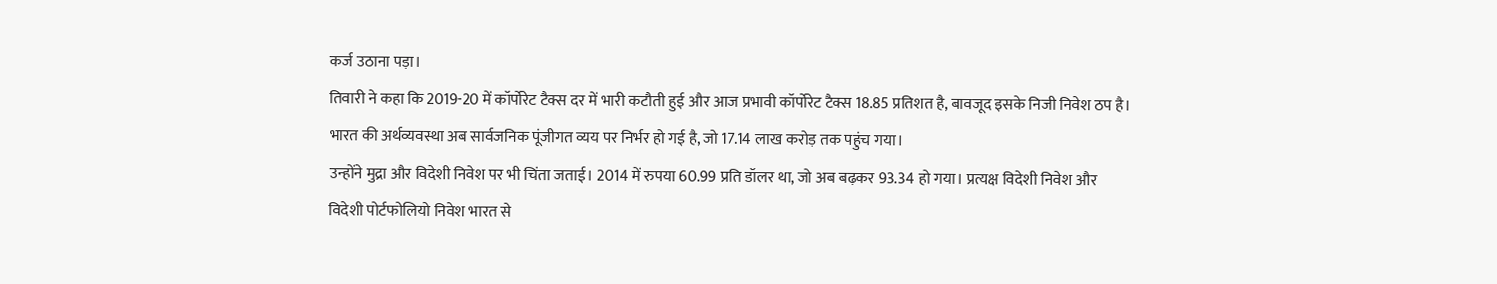कर्ज उठाना पड़ा।
तिवारी ने कहा कि 2019-20 में कॉर्पोरेट टैक्स दर में भारी कटौती हुई और आज प्रभावी कॉर्पोरेट टैक्स 18.85 प्रतिशत है, बावजूद इसके निजी निवेश ठप है। भारत की अर्थव्यवस्था अब सार्वजनिक पूंजीगत व्यय पर निर्भर हो गई है, जो 17.14 लाख करोड़ तक पहुंच गया।
उन्होंने मुद्रा और विदेशी निवेश पर भी चिंता जताई। 2014 में रुपया 60.99 प्रति डॉलर था, जो अब बढ़कर 93.34 हो गया। प्रत्यक्ष विदेशी निवेश और विदेशी पोर्टफोलियो निवेश भारत से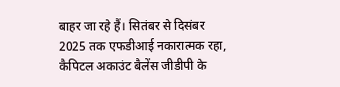बाहर जा रहे हैं। सितंबर से दिसंबर 2025 तक एफडीआई नकारात्मक रहा, कैपिटल अकाउंट बैलेंस जीडीपी के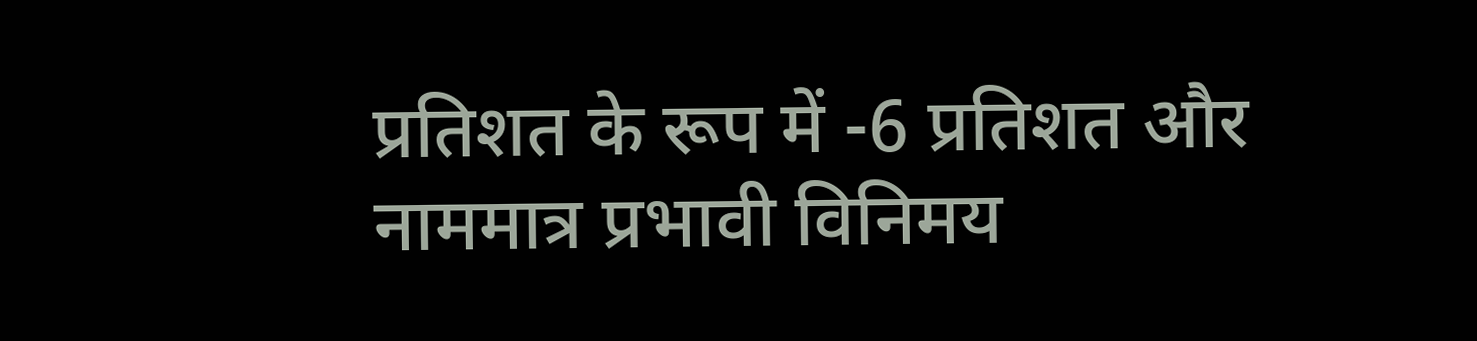प्रतिशत के रूप में -6 प्रतिशत और नाममात्र प्रभावी विनिमय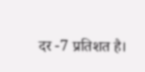दर -7 प्रतिशत है।